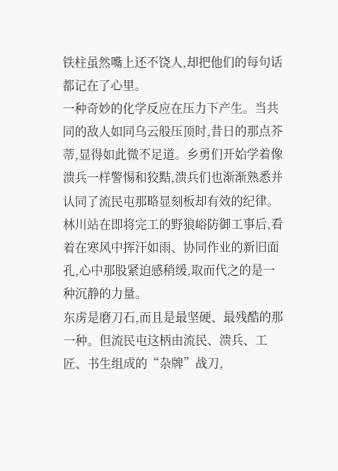铁柱虽然嘴上还不饶人,却把他们的每句话都记在了心里。
一种奇妙的化学反应在压力下产生。当共同的敌人如同乌云般压顶时,昔日的那点芥蒂,显得如此微不足道。乡勇们开始学着像溃兵一样警惕和狡黠,溃兵们也渐渐熟悉并认同了流民屯那略显刻板却有效的纪律。
林川站在即将完工的野狼峪防御工事后,看着在寒风中挥汗如雨、协同作业的新旧面孔,心中那股紧迫感稍缓,取而代之的是一种沉静的力量。
东虏是磨刀石,而且是最坚硬、最残酷的那一种。但流民屯这柄由流民、溃兵、工匠、书生组成的“杂牌”战刀,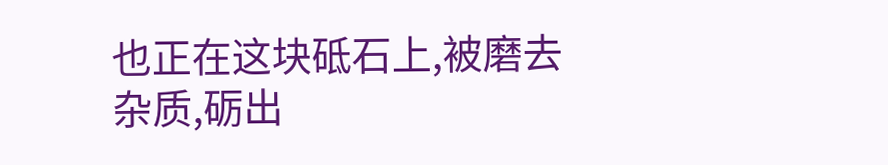也正在这块砥石上,被磨去杂质,砺出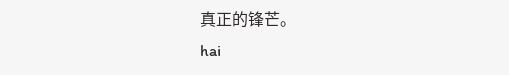真正的锋芒。
hai